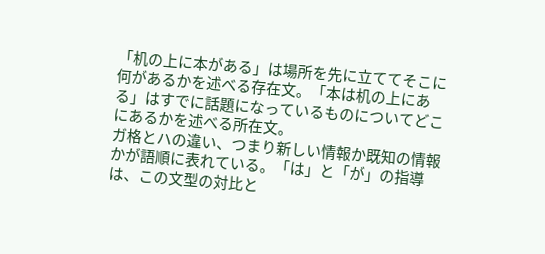「机の上に本がある」は場所を先に立ててそこに何があるかを述べる存在文。「本は机の上にある」はすでに話題になっているものについてどこにあるかを述べる所在文。
ガ格とハの違い、つまり新しい情報か既知の情報かが語順に表れている。「は」と「が」の指導は、この文型の対比と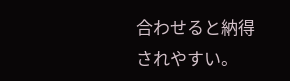合わせると納得されやすい。